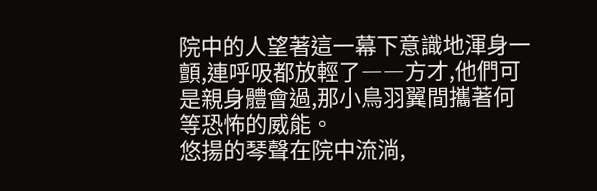院中的人望著這一幕下意識地渾身一顫,連呼吸都放輕了――方才,他們可是親身體會過,那小鳥羽翼間攜著何等恐怖的威能。
悠揚的琴聲在院中流淌,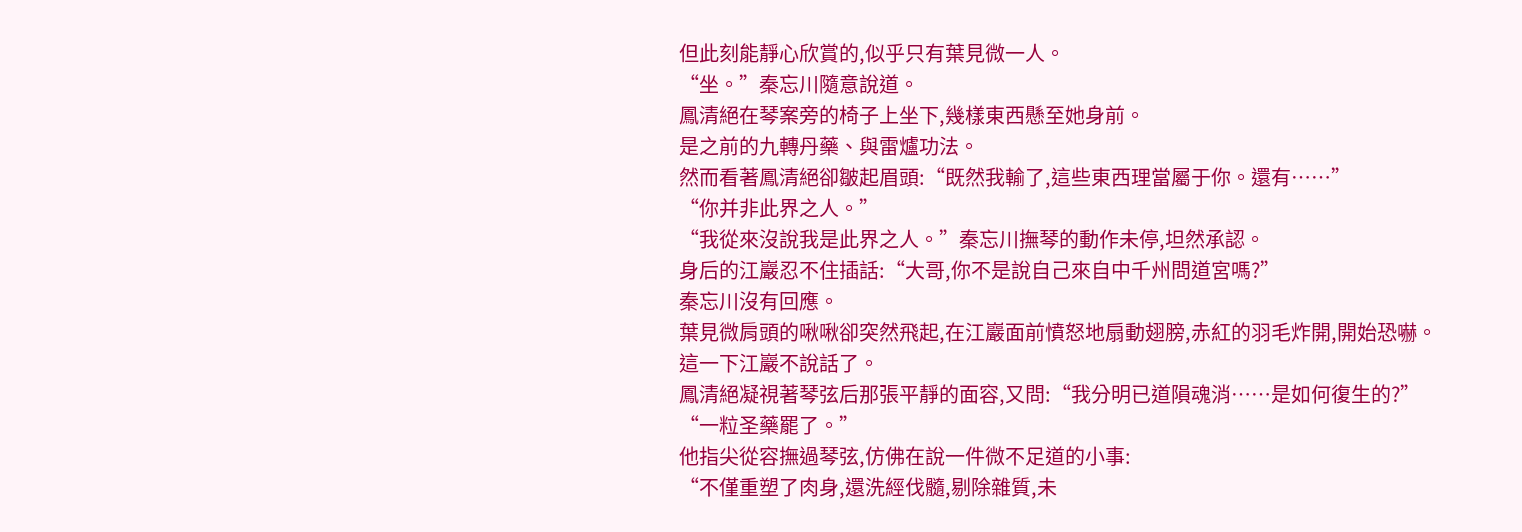但此刻能靜心欣賞的,似乎只有葉見微一人。
“坐。”秦忘川隨意說道。
鳳清絕在琴案旁的椅子上坐下,幾樣東西懸至她身前。
是之前的九轉丹藥、與雷爐功法。
然而看著鳳清絕卻皺起眉頭:“既然我輸了,這些東西理當屬于你。還有……”
“你并非此界之人。”
“我從來沒說我是此界之人。”秦忘川撫琴的動作未停,坦然承認。
身后的江巖忍不住插話:“大哥,你不是說自己來自中千州問道宮嗎?”
秦忘川沒有回應。
葉見微肩頭的啾啾卻突然飛起,在江巖面前憤怒地扇動翅膀,赤紅的羽毛炸開,開始恐嚇。
這一下江巖不說話了。
鳳清絕凝視著琴弦后那張平靜的面容,又問:“我分明已道隕魂消……是如何復生的?”
“一粒圣藥罷了。”
他指尖從容撫過琴弦,仿佛在說一件微不足道的小事:
“不僅重塑了肉身,還洗經伐髓,剔除雜質,未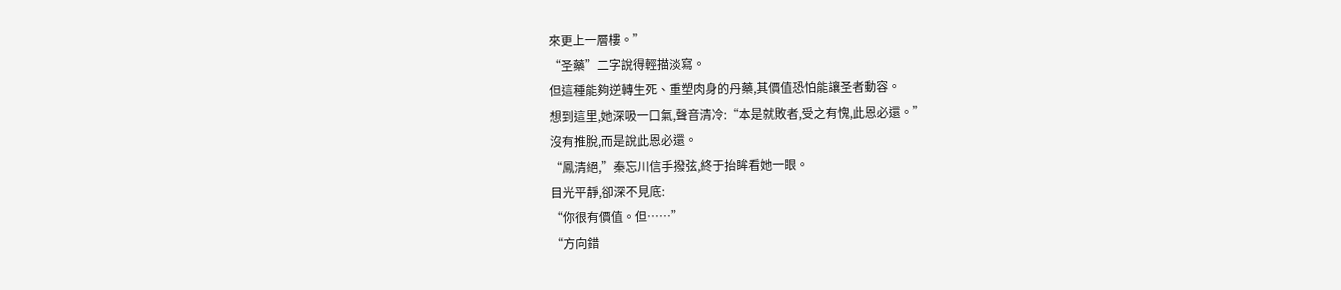來更上一層樓。”
“圣藥”二字說得輕描淡寫。
但這種能夠逆轉生死、重塑肉身的丹藥,其價值恐怕能讓圣者動容。
想到這里,她深吸一口氣,聲音清冷:“本是就敗者,受之有愧,此恩必還。”
沒有推脫,而是說此恩必還。
“鳳清絕,”秦忘川信手撥弦,終于抬眸看她一眼。
目光平靜,卻深不見底:
“你很有價值。但……”
“方向錯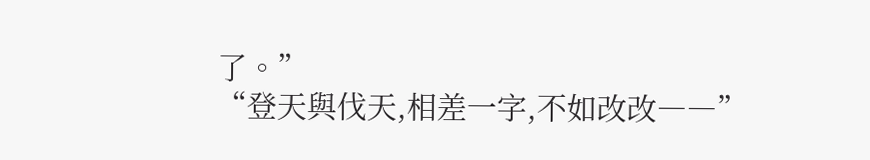了。”
“登天與伐天,相差一字,不如改改――”